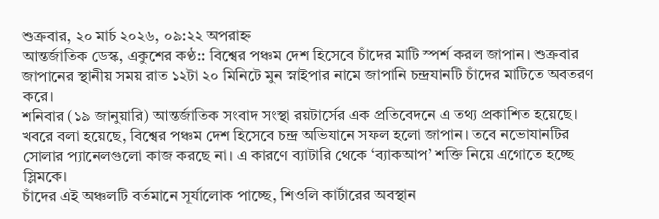শুক্রবার, ২০ মার্চ ২০২৬, ০৯:২২ অপরাহ্ন
আন্তর্জাতিক ডেস্ক, একুশের কণ্ঠ:: বিশ্বের পঞ্চম দেশ হিসেবে চাঁদের মাটি স্পর্শ করল জাপান। শুক্রবার জাপানের স্থানীয় সময় রাত ১২টা ২০ মিনিটে মুন স্নাইপার নামে জাপানি চন্দ্রযানটি চাঁদের মাটিতে অবতরণ করে।
শনিবার (১৯ জানুয়ারি) আন্তর্জাতিক সংবাদ সংস্থা রয়টার্সের এক প্রতিবেদনে এ তথ্য প্রকাশিত হয়েছে।
খবরে বলা হয়েছে, বিশ্বের পঞ্চম দেশ হিসেবে চন্দ্র অভিযানে সফল হলো জাপান। তবে নভোযানটির সোলার প্যানেলগুলো কাজ করছে না। এ কারণে ব্যাটারি থেকে ‘ব্যাকআপ’ শক্তি নিয়ে এগোতে হচ্ছে স্লিমকে।
চাঁদের এই অঞ্চলটি বর্তমানে সূর্যালোক পাচ্ছে, শিওলি কার্টারের অবস্থান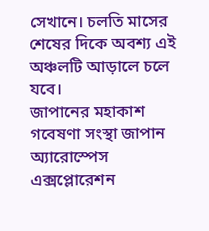সেখানে। চলতি মাসের শেষের দিকে অবশ্য এই অঞ্চলটি আড়ালে চলে যবে।
জাপানের মহাকাশ গবেষণা সংস্থা জাপান অ্যারোস্পেস এক্সপ্লোরেশন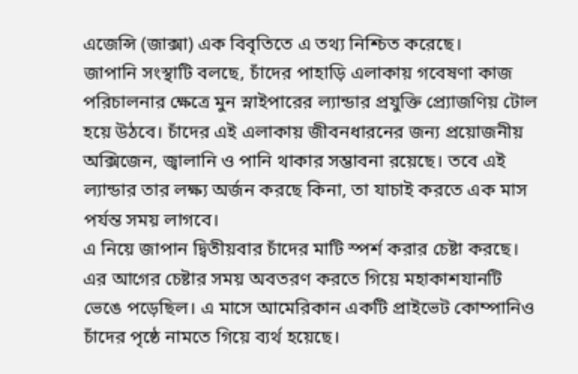এজেন্সি (জাক্সা) এক বিবৃতিতে এ তথ্য নিশ্চিত করেছে।
জাপানি সংস্থাটি বলছে, চাঁদের পাহাড়ি এলাকায় গবেষণা কাজ পরিচালনার ক্ষেত্রে মুন স্নাইপারের ল্যান্ডার প্রযুক্তি প্র্যোজণিয় টোল হয়ে উঠবে। চাঁদের এই এলাকায় জীবনধারনের জন্য প্রয়োজনীয় অক্সিজেন, জ্বালানি ও পানি থাকার সম্ভাবনা রয়েছে। তবে এই ল্যান্ডার তার লক্ষ্য অর্জন করছে কিনা, তা যাচাই করতে এক মাস পর্যন্ত সময় লাগবে।
এ নিয়ে জাপান দ্বিতীয়বার চাঁদের মাটি স্পর্শ করার চেষ্টা করছে। এর আগের চেষ্টার সময় অবতরণ করতে গিয়ে মহাকাশযানটি ভেঙে পড়েছিল। এ মাসে আমেরিকান একটি প্রাইভেট কোম্পানিও চাঁদের পৃষ্ঠে নামতে গিয়ে ব্যর্থ হয়েছে।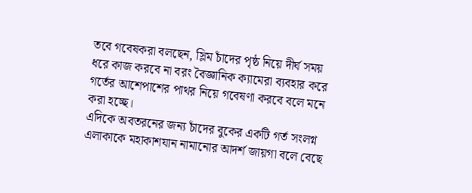তবে গবেষকরা বলছেন, স্লিম চাঁদের পৃষ্ঠ নিয়ে দীর্ঘ সময় ধরে কাজ করবে না বরং বৈজ্ঞানিক ক্যামেরা ব্যবহার করে গর্তের আশেপাশের পাথর নিয়ে গবেষণা করবে বলে মনে করা হচ্ছে।
এদিকে অবতরনের জন্য চাঁদের বুকের একটি গর্ত সংলগ্ন এলাকাকে মহাকাশযান নামানোর আদর্শ জায়গা বলে বেছে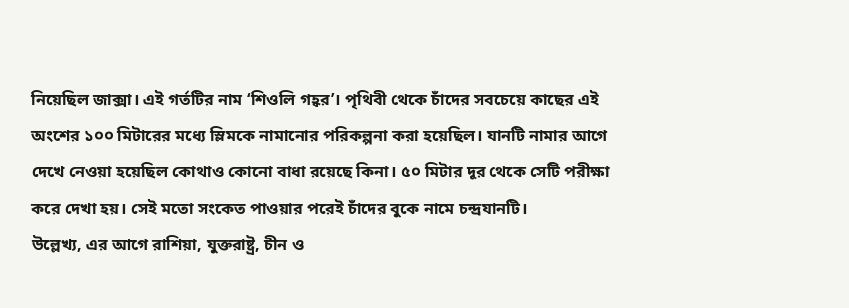নিয়েছিল জাক্সা। এই গর্তটির নাম ‘শিওলি গহ্বর’। পৃথিবী থেকে চাঁদের সবচেয়ে কাছের এই অংশের ১০০ মিটারের মধ্যে স্লিমকে নামানোর পরিকল্পনা করা হয়েছিল। যানটি নামার আগে দেখে নেওয়া হয়েছিল কোথাও কোনো বাধা রয়েছে কিনা। ৫০ মিটার দূর থেকে সেটি পরীক্ষা করে দেখা হয়। সেই মতো সংকেত পাওয়ার পরেই চাঁদের বুকে নামে চন্দ্রযানটি।
উল্লেখ্য, এর আগে রাশিয়া, যুক্তরাষ্ট্র, চীন ও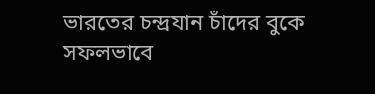ভারতের চন্দ্রযান চাঁদের বুকে সফলভাবে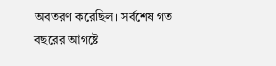অবতরণ করেছিল। সর্বশেষ গত বছরের আগষ্টে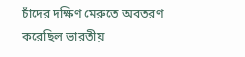চাঁদের দক্ষিণ মেরুতে অবতরণ করেছিল ভারতীয়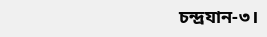চন্দ্রযান-৩।